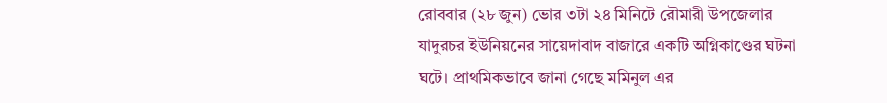রোববার (২৮ জুন) ভোর ৩টা ২৪ মিনিটে রৌমারী উপজেলার যাদুরচর ইউনিয়নের সায়েদাবাদ বাজারে একটি অগ্নিকাণ্ডের ঘটনা ঘটে। প্রাথমিকভাবে জানা গেছে মমিনুল এর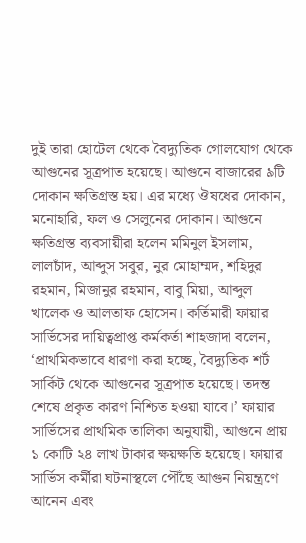দুই তারা হোটেল থেকে বৈদ্যুতিক গোলযোগ থেকে আগুনের সূত্রপাত হয়েছে। আগুনে বাজারের ৯টি দোকান ক্ষতিগ্রস্ত হয়। এর মধ্যে ঔষধের দোকান, মনোহারি, ফল ও সেলুনের দোকান। আগুনে ক্ষতিগ্রস্ত ব্যবসায়ীরা হলেন মমিনুল ইসলাম, লালচাঁদ, আব্দুস সবুর, নুর মোহাম্মদ, শহিদুর রহমান, মিজানুর রহমান, বাবু মিয়া, আব্দুল খালেক ও আলতাফ হোসেন। কর্তিমারী ফায়ার সার্ভিসের দায়িত্বপ্রাপ্ত কর্মকর্তা শাহজাদা বলেন, ‘প্রাথমিকভাবে ধারণা করা হচ্ছে, বৈদ্যুতিক শর্ট সার্কিট থেকে আগুনের সূত্রপাত হয়েছে। তদন্ত শেষে প্রকৃত কারণ নিশ্চিত হওয়া যাবে।’ ফায়ার সার্ভিসের প্রাথমিক তালিকা অনুযায়ী, আগুনে প্রায় ১ কোটি ২৪ লাখ টাকার ক্ষয়ক্ষতি হয়েছে। ফায়ার সার্ভিস কর্মীরা ঘটনাস্থলে পৌঁছে আগুন নিয়ন্ত্রণে আনেন এবং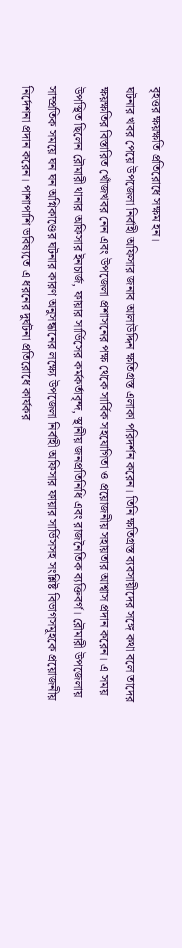বৃহত্তর ক্ষয়ক্ষতি প্রতিরোধে সক্ষম হন।
ঘটনার খবর পেয়ে উপজেলা নির্বাহী অফিসার জনাব আলাউদ্দিন ক্ষতিগ্রস্ত এলাকা পরিদর্শন করেন। তিনি ক্ষতিগ্রস্ত ব্যবসায়ীদের সঙ্গে কথা বলে তাদের ক্ষয়ক্ষতির বিস্তারিত খোঁজখবর নেন এবং উপজেলা প্রশাসনের পক্ষ থেকে সার্বিক সহযোগিতা ও প্রয়োজনীয় সহায়তার আশ্বাস প্রদান করেন। এ সময় উপস্থিত ছিলেন রৌমারী থানার অফিসার ইনচার্জ, ফায়ার সার্ভিসের কর্মকর্তাবৃন্দ, স্থানীয় জনপ্রতিনিধি এবং রাজনৈতিক ব্যক্তিবর্গ। রৌমারী উপজেলায় সাম্প্রতিক সময়ে ঘন ঘন অগ্নিকাণ্ডের ঘটনার কারণ অনুসন্ধানের লক্ষ্যে উপজেলা নির্বাহী অফিসার ফায়ার সার্ভিসসহ সংশ্লিষ্ট বিভাগসমূহকে প্রয়োজনীয় নির্দেশনা প্রদান করেন। পাশাপাশি ভবিষ্যতে এ ধরনের দুর্ঘটনা প্রতিরোধে কার্যকর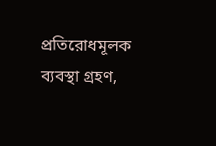প্রতিরোধমূলক ব্যবস্থা গ্রহণ,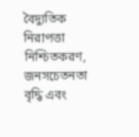বৈদ্যুতিক নিরাপত্তা নিশ্চিতকরণ, জনসচেতনতা বৃদ্ধি এবং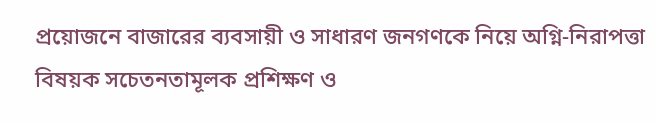প্রয়োজনে বাজারের ব্যবসায়ী ও সাধারণ জনগণকে নিয়ে অগ্নি-নিরাপত্তা বিষয়ক সচেতনতামূলক প্রশিক্ষণ ও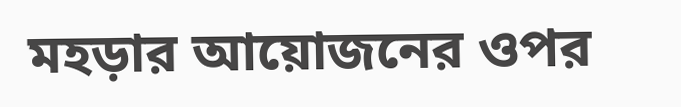মহড়ার আয়োজনের ওপর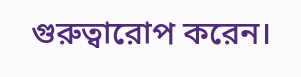গুরুত্বারোপ করেন।